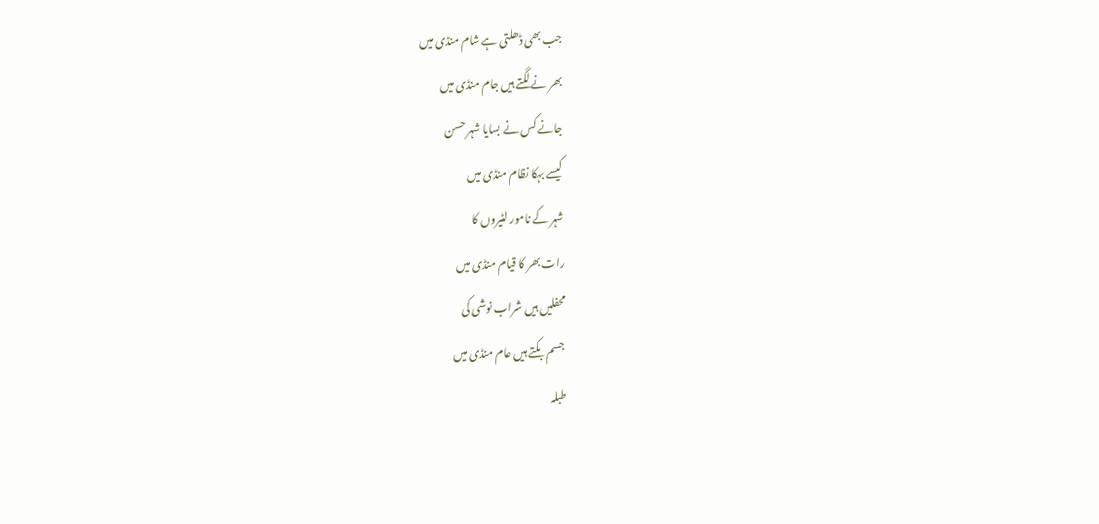جب بھی ڈھلتی ہے شام منڈی میں
بھر نے لگتے ہیں جام منڈی میں
جانے کس نے بسایا شہر حسن
کیسے بہکا نظام منڈی میں
شہر کے نامور لٹیروں کا
رات بھر کا قیام منڈی میں
محفلیں ہیں شراب نوشی کی
جسم بکتے ہیں عام منڈی میں
طبلہ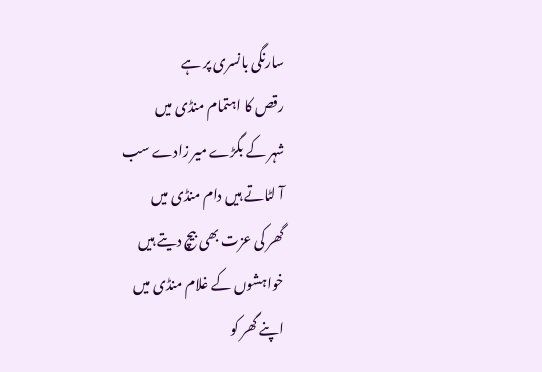سارنگی بانسری پر ہے
رقص کا اہتمام منڈی میں
شہر کے بگڑے میر زادے سب
آ لٹاتے ہیں دام منڈی میں
گھر کی عزت بھی بیچ دیتے ہیں
خواہشوں کے غلام منڈی میں
اپنے گھر کو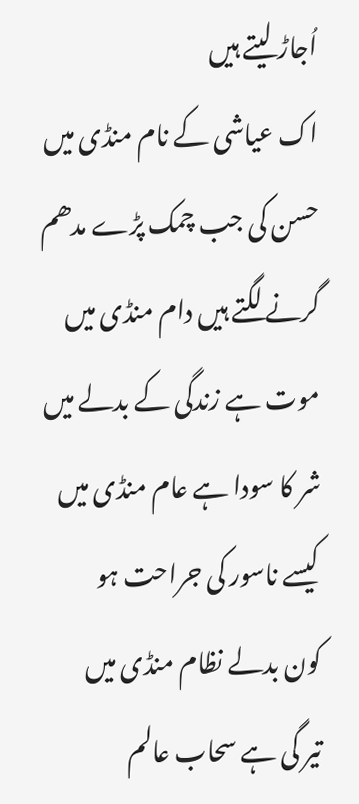اُجاڑ لیتے ہیں
اک عیاشی کے نام منڈی میں
حسن کی جب چمک پڑے مدھم
گرنے لگتے ہیں دام منڈی میں
موت ہے زندگی کے بدلے میں
شر کا سودا ہے عام منڈی میں
کیسے ناسور کی جراحت ہو
کون بدلے نظام منڈی میں
تیر گی ہے سحاب عالم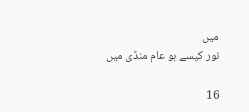میں
نور کیسے ہو عام منڈی میں

16